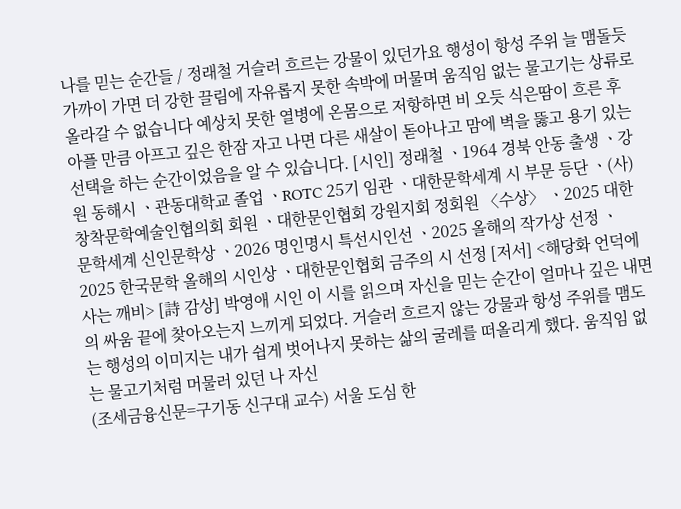나를 믿는 순간들 / 정래철 거슬러 흐르는 강물이 있던가요 행성이 항성 주위 늘 맴돌듯 가까이 가면 더 강한 끌림에 자유롭지 못한 속박에 머물며 움직임 없는 물고기는 상류로 올라갈 수 없습니다 예상치 못한 열병에 온몸으로 저항하면 비 오듯 식은땀이 흐른 후 아플 만큼 아프고 깊은 한잠 자고 나면 다른 새살이 돋아나고 맘에 벽을 뚫고 용기 있는 선택을 하는 순간이었음을 알 수 있습니다. [시인] 정래철 ㆍ1964 경북 안동 출생 ㆍ강원 동해시 ㆍ관동대학교 졸업 ㆍROTC 25기 임관 ㆍ대한문학세계 시 부문 등단 ㆍ(사)창착문학예술인협의회 회원 ㆍ대한문인협회 강원지회 정회원 〈수상〉 ㆍ2025 대한문학세계 신인문학상 ㆍ2026 명인명시 특선시인선 ㆍ2025 올해의 작가상 선정 ㆍ2025 한국문학 올해의 시인상 ㆍ대한문인협회 금주의 시 선정 [저서] <해당화 언덕에 사는 깨비> [詩 감상] 박영애 시인 이 시를 읽으며 자신을 믿는 순간이 얼마나 깊은 내면의 싸움 끝에 찾아오는지 느끼게 되었다. 거슬러 흐르지 않는 강물과 항성 주위를 맴도는 행성의 이미지는 내가 쉽게 벗어나지 못하는 삶의 굴레를 떠올리게 했다. 움직임 없는 물고기처럼 머물러 있던 나 자신
(조세금융신문=구기동 신구대 교수) 서울 도심 한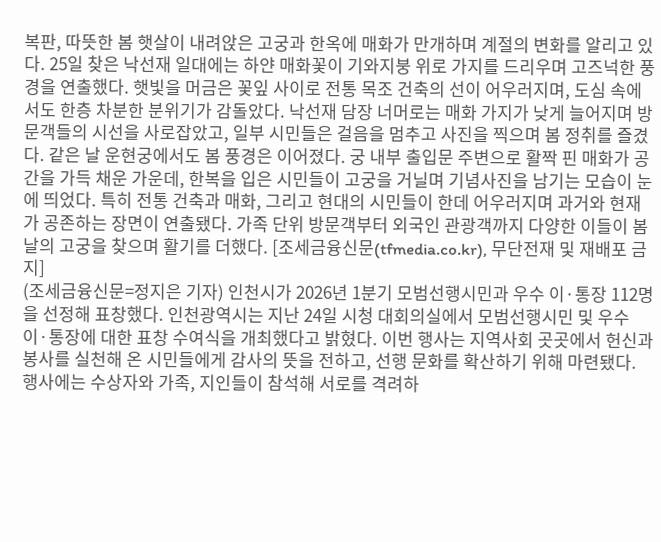복판, 따뜻한 봄 햇살이 내려앉은 고궁과 한옥에 매화가 만개하며 계절의 변화를 알리고 있다. 25일 찾은 낙선재 일대에는 하얀 매화꽃이 기와지붕 위로 가지를 드리우며 고즈넉한 풍경을 연출했다. 햇빛을 머금은 꽃잎 사이로 전통 목조 건축의 선이 어우러지며, 도심 속에서도 한층 차분한 분위기가 감돌았다. 낙선재 담장 너머로는 매화 가지가 낮게 늘어지며 방문객들의 시선을 사로잡았고, 일부 시민들은 걸음을 멈추고 사진을 찍으며 봄 정취를 즐겼다. 같은 날 운현궁에서도 봄 풍경은 이어졌다. 궁 내부 출입문 주변으로 활짝 핀 매화가 공간을 가득 채운 가운데, 한복을 입은 시민들이 고궁을 거닐며 기념사진을 남기는 모습이 눈에 띄었다. 특히 전통 건축과 매화, 그리고 현대의 시민들이 한데 어우러지며 과거와 현재가 공존하는 장면이 연출됐다. 가족 단위 방문객부터 외국인 관광객까지 다양한 이들이 봄날의 고궁을 찾으며 활기를 더했다. [조세금융신문(tfmedia.co.kr), 무단전재 및 재배포 금지]
(조세금융신문=정지은 기자) 인천시가 2026년 1분기 모범선행시민과 우수 이·통장 112명을 선정해 표창했다. 인천광역시는 지난 24일 시청 대회의실에서 모범선행시민 및 우수 이·통장에 대한 표창 수여식을 개최했다고 밝혔다. 이번 행사는 지역사회 곳곳에서 헌신과 봉사를 실천해 온 시민들에게 감사의 뜻을 전하고, 선행 문화를 확산하기 위해 마련됐다. 행사에는 수상자와 가족, 지인들이 참석해 서로를 격려하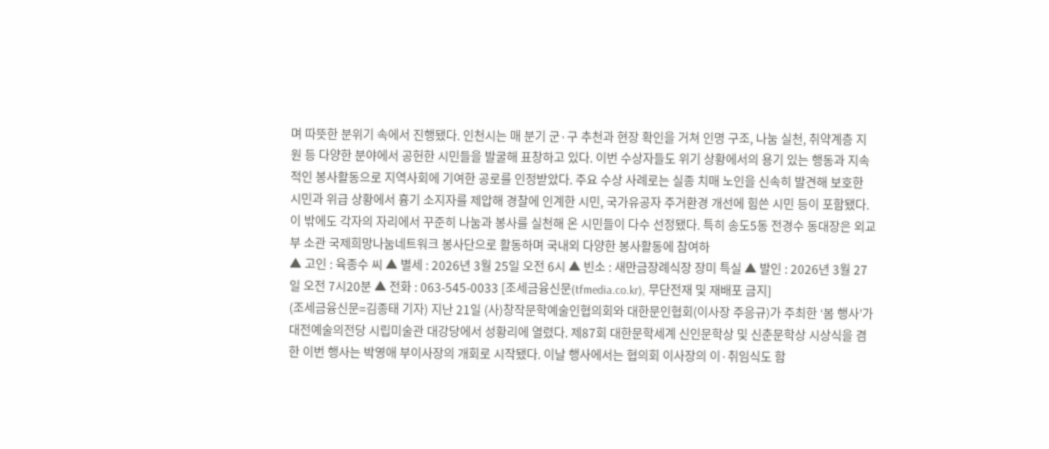며 따뜻한 분위기 속에서 진행됐다. 인천시는 매 분기 군·구 추천과 현장 확인을 거쳐 인명 구조, 나눔 실천, 취약계층 지원 등 다양한 분야에서 공헌한 시민들을 발굴해 표창하고 있다. 이번 수상자들도 위기 상황에서의 용기 있는 행동과 지속적인 봉사활동으로 지역사회에 기여한 공로를 인정받았다. 주요 수상 사례로는 실종 치매 노인을 신속히 발견해 보호한 시민과 위급 상황에서 흉기 소지자를 제압해 경찰에 인계한 시민, 국가유공자 주거환경 개선에 힘쓴 시민 등이 포함됐다. 이 밖에도 각자의 자리에서 꾸준히 나눔과 봉사를 실천해 온 시민들이 다수 선정됐다. 특히 송도5동 전경수 동대장은 외교부 소관 국제희망나눔네트워크 봉사단으로 활동하며 국내외 다양한 봉사활동에 참여하
▲ 고인 : 육종수 씨 ▲ 별세 : 2026년 3월 25일 오전 6시 ▲ 빈소 : 새만금장례식장 장미 특실 ▲ 발인 : 2026년 3월 27일 오전 7시20분 ▲ 전화 : 063-545-0033 [조세금융신문(tfmedia.co.kr), 무단전재 및 재배포 금지]
(조세금융신문=김종태 기자) 지난 21일 (사)창작문학예술인협의회와 대한문인협회(이사장 주응규)가 주최한 ‘봄 행사’가 대전예술의전당 시립미술관 대강당에서 성황리에 열렸다. 제87회 대한문학세계 신인문학상 및 신춘문학상 시상식을 겸한 이번 행사는 박영애 부이사장의 개회로 시작됐다. 이날 행사에서는 협의회 이사장의 이·취임식도 함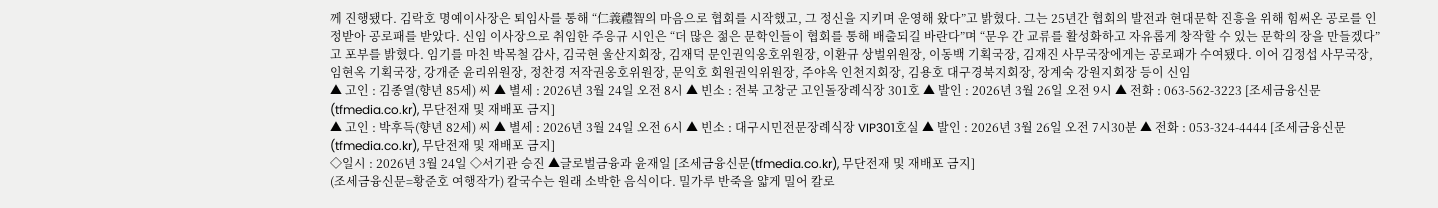께 진행됐다. 김락호 명예이사장은 퇴임사를 통해 “仁義禮智의 마음으로 협회를 시작했고, 그 정신을 지키며 운영해 왔다”고 밝혔다. 그는 25년간 협회의 발전과 현대문학 진흥을 위해 힘써온 공로를 인정받아 공로패를 받았다. 신임 이사장으로 취임한 주응규 시인은 “더 많은 젊은 문학인들이 협회를 통해 배출되길 바란다”며 “문우 간 교류를 활성화하고 자유롭게 창작할 수 있는 문학의 장을 만들겠다”고 포부를 밝혔다. 임기를 마친 박목철 감사, 김국현 울산지회장, 김재덕 문인권익옹호위원장, 이환규 상벌위원장, 이동백 기획국장, 김재진 사무국장에게는 공로패가 수여됐다. 이어 김정섭 사무국장, 임현옥 기획국장, 강개준 윤리위원장, 정찬경 저작권옹호위원장, 문익호 회원권익위원장, 주야옥 인천지회장, 김용호 대구경북지회장, 장계숙 강원지회장 등이 신임
▲ 고인 : 김종열(향년 85세) 씨 ▲ 별세 : 2026년 3월 24일 오전 8시 ▲ 빈소 : 전북 고창군 고인돌장례식장 301호 ▲ 발인 : 2026년 3월 26일 오전 9시 ▲ 전화 : 063-562-3223 [조세금융신문(tfmedia.co.kr), 무단전재 및 재배포 금지]
▲ 고인 : 박후득(향년 82세) 씨 ▲ 별세 : 2026년 3월 24일 오전 6시 ▲ 빈소 : 대구시민전문장례식장 VIP301호실 ▲ 발인 : 2026년 3월 26일 오전 7시30분 ▲ 전화 : 053-324-4444 [조세금융신문(tfmedia.co.kr), 무단전재 및 재배포 금지]
◇일시 : 2026년 3월 24일 ◇서기관 승진 ▲글로벌금융과 윤재일 [조세금융신문(tfmedia.co.kr), 무단전재 및 재배포 금지]
(조세금융신문=황준호 여행작가) 칼국수는 원래 소박한 음식이다. 밀가루 반죽을 얇게 밀어 칼로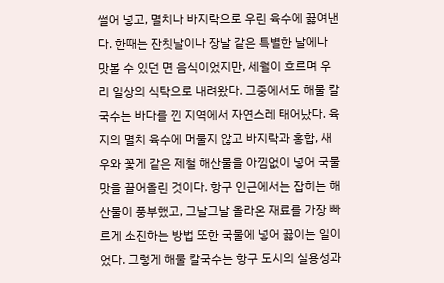썰어 넣고, 멸치나 바지락으로 우린 육수에 끓여낸다. 한때는 잔칫날이나 장날 같은 특별한 날에나 맛볼 수 있던 면 음식이었지만, 세월이 흐르며 우리 일상의 식탁으로 내려왔다. 그중에서도 해물 칼국수는 바다를 낀 지역에서 자연스레 태어났다. 육지의 멸치 육수에 머물지 않고 바지락과 홍합, 새우와 꽃게 같은 제철 해산물을 아낌없이 넣어 국물 맛을 끌어올린 것이다. 항구 인근에서는 잡히는 해산물이 풍부했고, 그날그날 올라온 재료를 가장 빠르게 소진하는 방법 또한 국물에 넣어 끓이는 일이었다. 그렇게 해물 칼국수는 항구 도시의 실용성과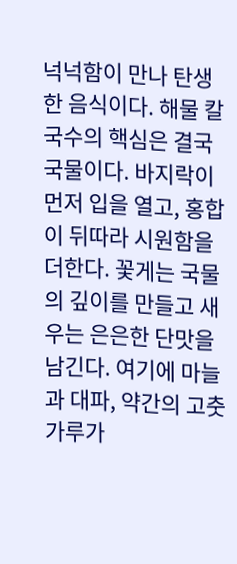넉넉함이 만나 탄생한 음식이다. 해물 칼국수의 핵심은 결국 국물이다. 바지락이 먼저 입을 열고, 홍합이 뒤따라 시원함을 더한다. 꽃게는 국물의 깊이를 만들고 새우는 은은한 단맛을 남긴다. 여기에 마늘과 대파, 약간의 고춧가루가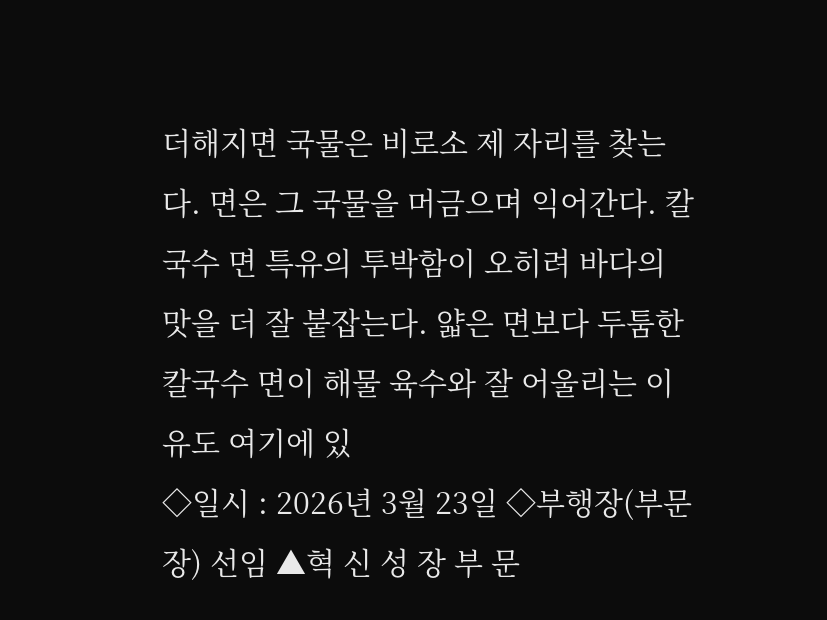더해지면 국물은 비로소 제 자리를 찾는다. 면은 그 국물을 머금으며 익어간다. 칼국수 면 특유의 투박함이 오히려 바다의 맛을 더 잘 붙잡는다. 얇은 면보다 두툼한 칼국수 면이 해물 육수와 잘 어울리는 이유도 여기에 있
◇일시 : 2026년 3월 23일 ◇부행장(부문장) 선임 ▲혁 신 성 장 부 문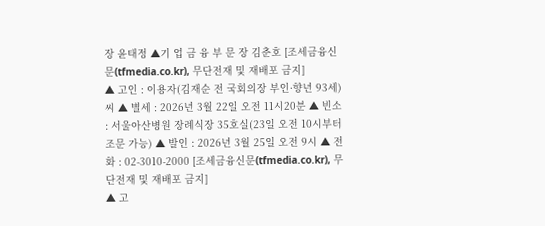장 윤태정 ▲기 업 금 융 부 문 장 김춘호 [조세금융신문(tfmedia.co.kr), 무단전재 및 재배포 금지]
▲ 고인 : 이용자(김재순 전 국회의장 부인·향년 93세)씨 ▲ 별세 : 2026년 3월 22일 오전 11시20분 ▲ 빈소 : 서울아산병원 장례식장 35호실(23일 오전 10시부터 조문 가능) ▲ 발인 : 2026년 3월 25일 오전 9시 ▲ 전화 : 02-3010-2000 [조세금융신문(tfmedia.co.kr), 무단전재 및 재배포 금지]
▲ 고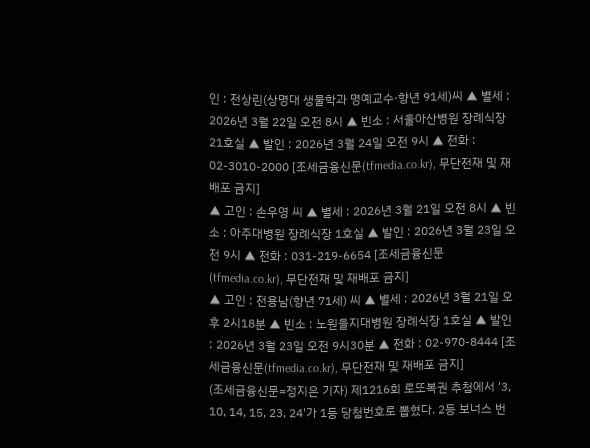인 : 전상린(상명대 생물학과 명예교수·향년 91세)씨 ▲ 별세 : 2026년 3월 22일 오전 8시 ▲ 빈소 : 서울아산병원 장례식장 21호실 ▲ 발인 : 2026년 3월 24일 오전 9시 ▲ 전화 : 02-3010-2000 [조세금융신문(tfmedia.co.kr), 무단전재 및 재배포 금지]
▲ 고인 : 손우영 씨 ▲ 별세 : 2026년 3월 21일 오전 8시 ▲ 빈소 : 아주대병원 장례식장 1호실 ▲ 발인 : 2026년 3월 23일 오전 9시 ▲ 전화 : 031-219-6654 [조세금융신문(tfmedia.co.kr), 무단전재 및 재배포 금지]
▲ 고인 : 전용남(향년 71세) 씨 ▲ 별세 : 2026년 3월 21일 오후 2시18분 ▲ 빈소 : 노원을지대병원 장례식장 1호실 ▲ 발인 : 2026년 3월 23일 오전 9시30분 ▲ 전화 : 02-970-8444 [조세금융신문(tfmedia.co.kr), 무단전재 및 재배포 금지]
(조세금융신문=정지은 기자) 제1216회 로또복권 추첨에서 '3, 10, 14, 15, 23, 24'가 1등 당첨번호로 뽑혔다. 2등 보너스 번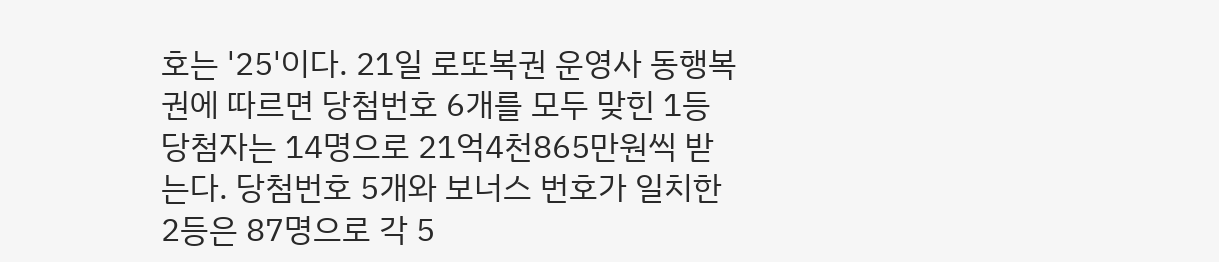호는 '25'이다. 21일 로또복권 운영사 동행복권에 따르면 당첨번호 6개를 모두 맞힌 1등 당첨자는 14명으로 21억4천865만원씩 받는다. 당첨번호 5개와 보너스 번호가 일치한 2등은 87명으로 각 5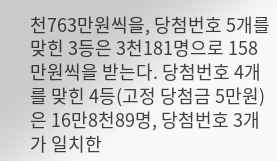천763만원씩을, 당첨번호 5개를 맞힌 3등은 3천181명으로 158만원씩을 받는다. 당첨번호 4개를 맞힌 4등(고정 당첨금 5만원)은 16만8천89명, 당첨번호 3개가 일치한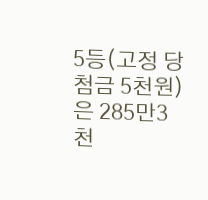5등(고정 당첨금 5천원)은 285만3천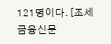121명이다. [조세금융신문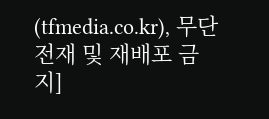(tfmedia.co.kr), 무단전재 및 재배포 금지]